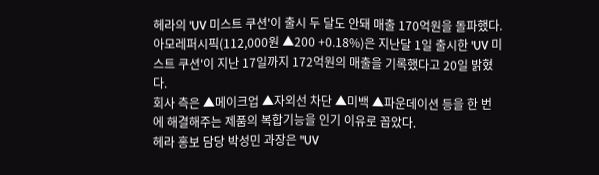헤라의 'UV 미스트 쿠션'이 출시 두 달도 안돼 매출 170억원을 돌파했다.
아모레퍼시픽(112,000원 ▲200 +0.18%)은 지난달 1일 출시한 'UV 미스트 쿠션'이 지난 17일까지 172억원의 매출을 기록했다고 20일 밝혔다.
회사 측은 ▲메이크업 ▲자외선 차단 ▲미백 ▲파운데이션 등을 한 번에 해결해주는 제품의 복합기능을 인기 이유로 꼽았다.
헤라 홍보 담당 박성민 과장은 "UV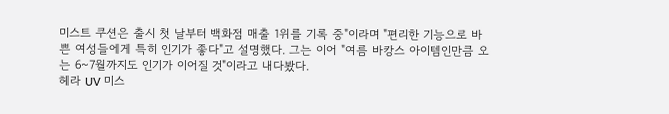미스트 쿠션은 출시 첫 날부터 백화점 매출 1위를 기록 중"이라며 "편리한 기능으로 바쁜 여성들에게 특히 인기가 좋다"고 설명했다. 그는 이어 "여름 바캉스 아이템인만큼 오는 6~7월까지도 인기가 이어질 것"이라고 내다봤다.
헤라 UV 미스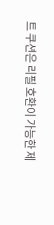트 쿠션은 리필 호환이 가능한 제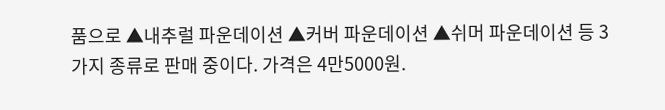품으로 ▲내추럴 파운데이션 ▲커버 파운데이션 ▲쉬머 파운데이션 등 3가지 종류로 판매 중이다. 가격은 4만5000원.